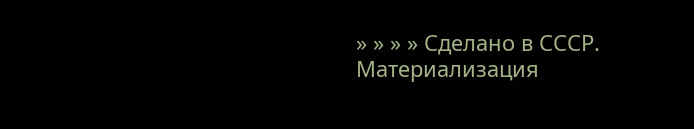» » » » Сделано в СССР. Материализация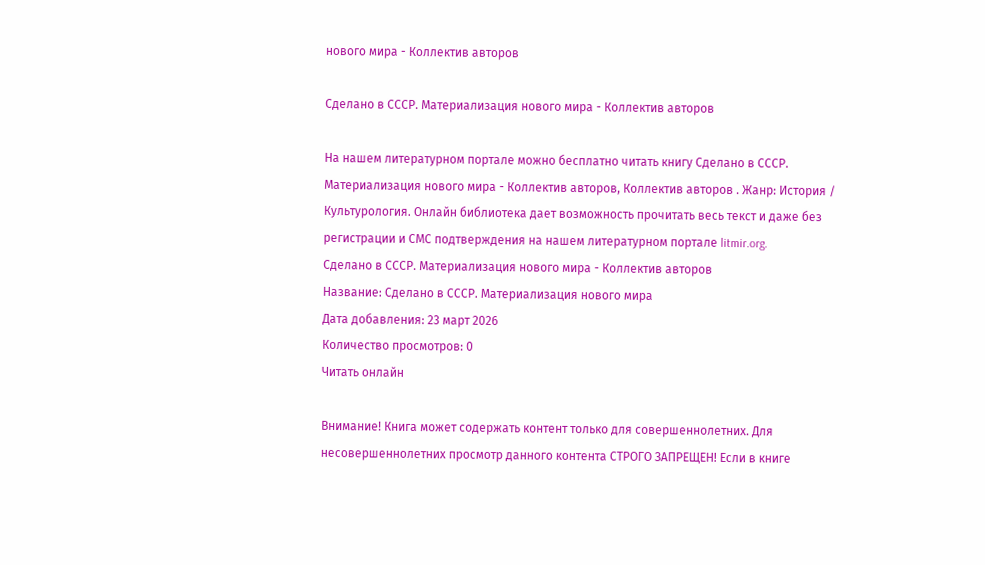нового мира - Коллектив авторов

Сделано в СССР. Материализация нового мира - Коллектив авторов

На нашем литературном портале можно бесплатно читать книгу Сделано в СССР. Материализация нового мира - Коллектив авторов, Коллектив авторов . Жанр: История / Культурология. Онлайн библиотека дает возможность прочитать весь текст и даже без регистрации и СМС подтверждения на нашем литературном портале litmir.org.
Сделано в СССР. Материализация нового мира - Коллектив авторов
Название: Сделано в СССР. Материализация нового мира
Дата добавления: 23 март 2026
Количество просмотров: 0
Читать онлайн

Внимание! Книга может содержать контент только для совершеннолетних. Для несовершеннолетних просмотр данного контента СТРОГО ЗАПРЕЩЕН! Если в книге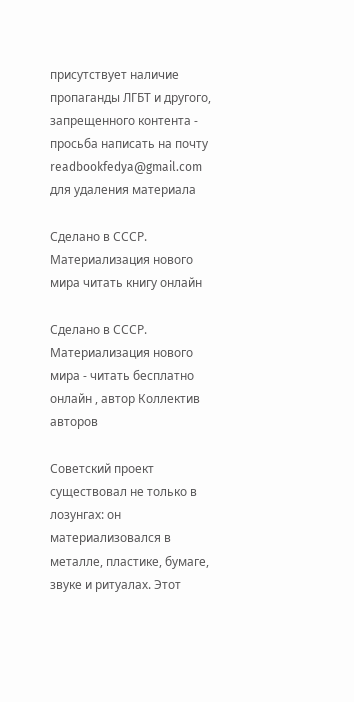присутствует наличие пропаганды ЛГБТ и другого, запрещенного контента - просьба написать на почту readbookfedya@gmail.com для удаления материала

Сделано в СССР. Материализация нового мира читать книгу онлайн

Сделано в СССР. Материализация нового мира - читать бесплатно онлайн , автор Коллектив авторов

Советский проект существовал не только в лозунгах: он материализовался в металле, пластике, бумаге, звуке и ритуалах. Этот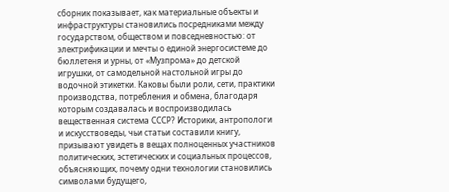сборник показывает, как материальные объекты и инфраструктуры становились посредниками между государством, обществом и повседневностью: от электрификации и мечты о единой энергосистеме до бюллетеня и урны, от «Музпрома» до детской игрушки, от самодельной настольной игры до водочной этикетки. Каковы были роли, сети, практики производства, потребления и обмена, благодаря которым создавалась и воспроизводилась вещественная система СССР? Историки, антропологи и искусствоведы, чьи статьи составили книгу, призывают увидеть в вещах полноценных участников политических, эстетических и социальных процессов, объясняющих, почему одни технологии становились символами будущего,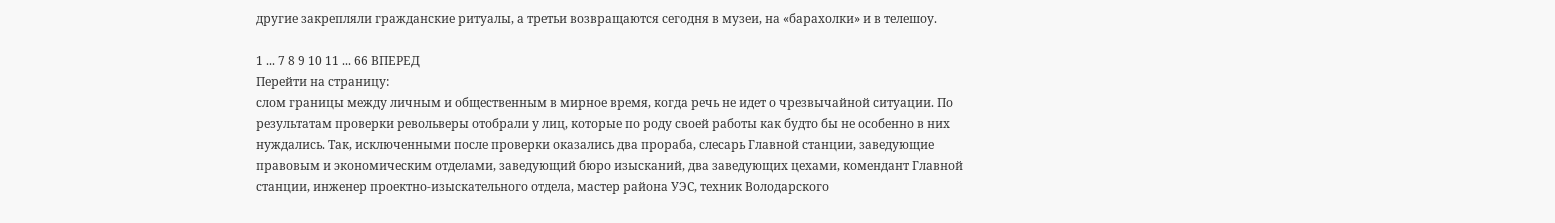другие закрепляли гражданские ритуалы, а третьи возвращаются сегодня в музеи, на «барахолки» и в телешоу.

1 ... 7 8 9 10 11 ... 66 ВПЕРЕД
Перейти на страницу:
слом границы между личным и общественным в мирное время, когда речь не идет о чрезвычайной ситуации. По результатам проверки револьверы отобрали у лиц, которые по роду своей работы как будто бы не особенно в них нуждались. Так, исключенными после проверки оказались два прораба, слесарь Главной станции, заведующие правовым и экономическим отделами, заведующий бюро изысканий, два заведующих цехами, комендант Главной станции, инженер проектно-изыскательного отдела, мастер района УЭС, техник Володарского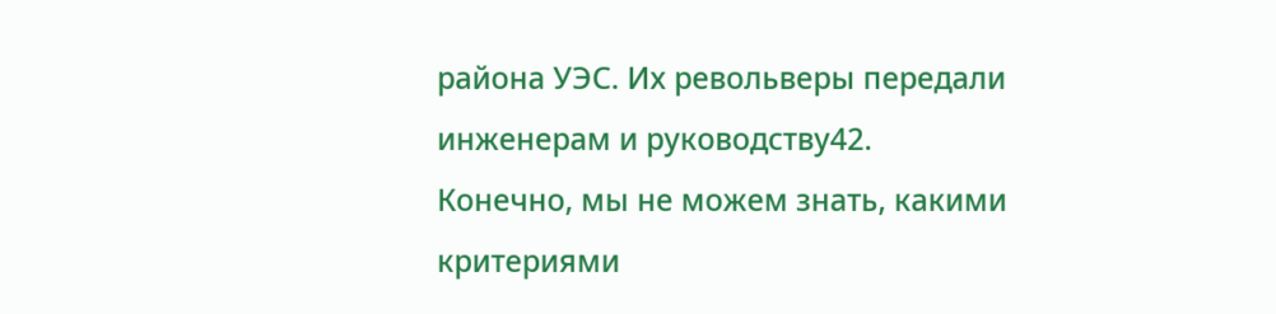района УЭС. Их револьверы передали инженерам и руководству42. Конечно, мы не можем знать, какими критериями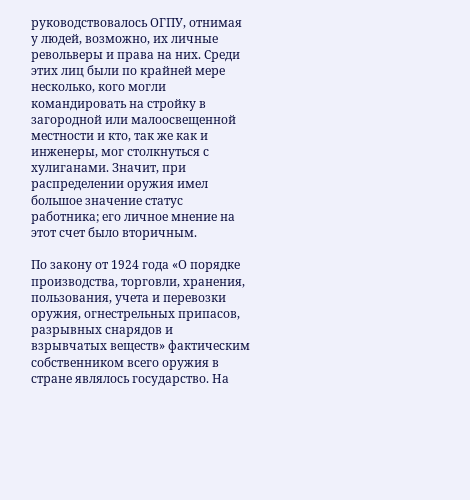руководствовалось ОГПУ, отнимая у людей, возможно, их личные револьверы и права на них. Среди этих лиц были по крайней мере несколько, кого могли командировать на стройку в загородной или малоосвещенной местности и кто, так же как и инженеры, мог столкнуться с хулиганами. Значит, при распределении оружия имел большое значение статус работника; его личное мнение на этот счет было вторичным.

По закону от 1924 года «О порядке производства, торговли, хранения, пользования, учета и перевозки оружия, огнестрельных припасов, разрывных снарядов и взрывчатых веществ» фактическим собственником всего оружия в стране являлось государство. На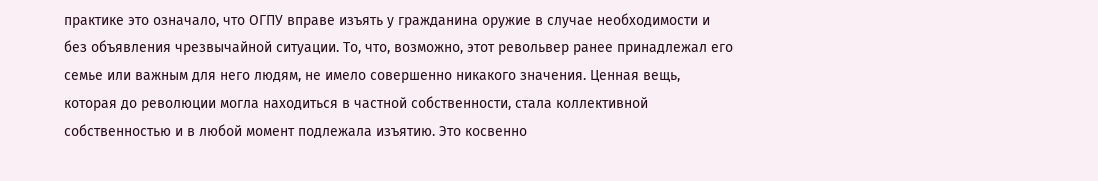практике это означало, что ОГПУ вправе изъять у гражданина оружие в случае необходимости и без объявления чрезвычайной ситуации. То, что, возможно, этот револьвер ранее принадлежал его семье или важным для него людям, не имело совершенно никакого значения. Ценная вещь, которая до революции могла находиться в частной собственности, стала коллективной собственностью и в любой момент подлежала изъятию. Это косвенно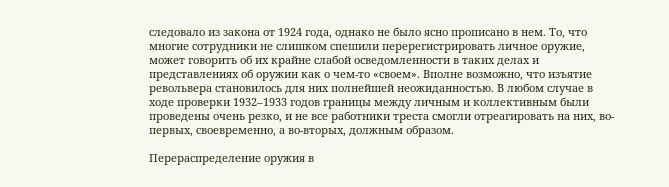следовало из закона от 1924 года, однако не было ясно прописано в нем. То, что многие сотрудники не слишком спешили перерегистрировать личное оружие, может говорить об их крайне слабой осведомленности в таких делах и представлениях об оружии как о чем-то «своем». Вполне возможно, что изъятие револьвера становилось для них полнейшей неожиданностью. В любом случае в ходе проверки 1932–1933 годов границы между личным и коллективным были проведены очень резко, и не все работники треста смогли отреагировать на них, во-первых, своевременно, а во-вторых, должным образом.

Перераспределение оружия в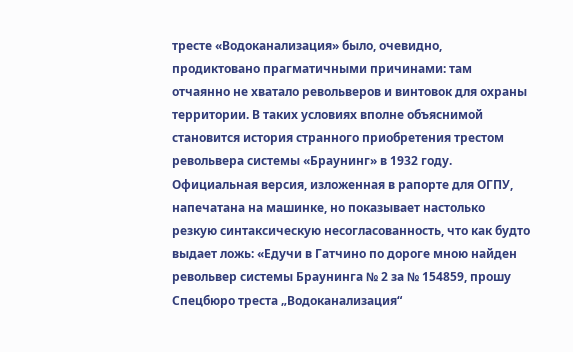тресте «Водоканализация» было, очевидно, продиктовано прагматичными причинами: там отчаянно не хватало револьверов и винтовок для охраны территории. В таких условиях вполне объяснимой становится история странного приобретения трестом револьвера системы «Браунинг» в 1932 году. Официальная версия, изложенная в рапорте для ОГПУ, напечатана на машинке, но показывает настолько резкую синтаксическую несогласованность, что как будто выдает ложь: «Едучи в Гатчино по дороге мною найден револьвер системы Браунинга № 2 за № 154859, прошу Спецбюро треста „Водоканализация“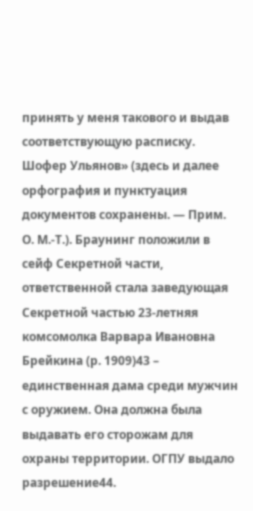принять у меня такового и выдав соответствующую расписку. Шофер Ульянов» (здесь и далее орфография и пунктуация документов сохранены. — Прим. О. М.-Т.). Браунинг положили в сейф Секретной части, ответственной стала заведующая Секретной частью 23-летняя комсомолка Варвара Ивановна Брейкина (р. 1909)43 – единственная дама среди мужчин с оружием. Она должна была выдавать его сторожам для охраны территории. ОГПУ выдало разрешение44.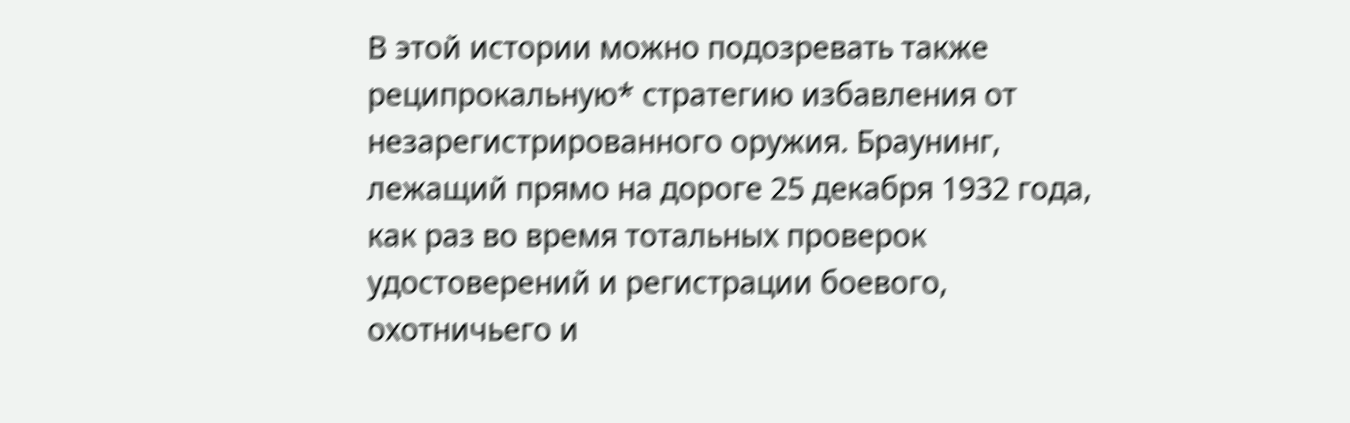В этой истории можно подозревать также реципрокальную* стратегию избавления от незарегистрированного оружия. Браунинг, лежащий прямо на дороге 25 декабря 1932 года, как раз во время тотальных проверок удостоверений и регистрации боевого, охотничьего и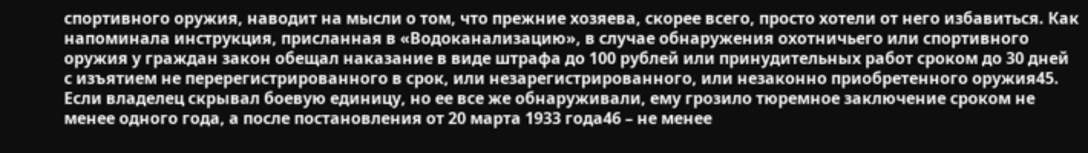спортивного оружия, наводит на мысли о том, что прежние хозяева, скорее всего, просто хотели от него избавиться. Как напоминала инструкция, присланная в «Водоканализацию», в случае обнаружения охотничьего или спортивного оружия у граждан закон обещал наказание в виде штрафа до 100 рублей или принудительных работ сроком до 30 дней с изъятием не перерегистрированного в срок, или незарегистрированного, или незаконно приобретенного оружия45. Если владелец скрывал боевую единицу, но ее все же обнаруживали, ему грозило тюремное заключение сроком не менее одного года, а после постановления от 20 марта 1933 года46 – не менее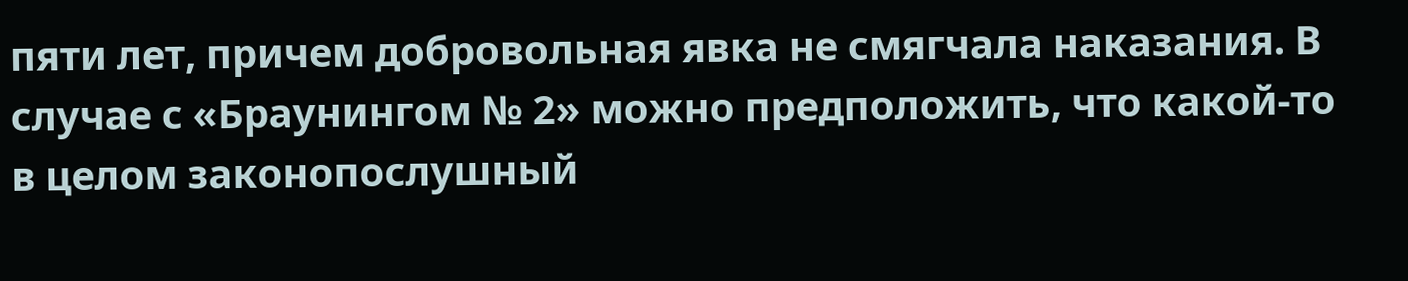пяти лет, причем добровольная явка не смягчала наказания. В случае с «Браунингом № 2» можно предположить, что какой-то в целом законопослушный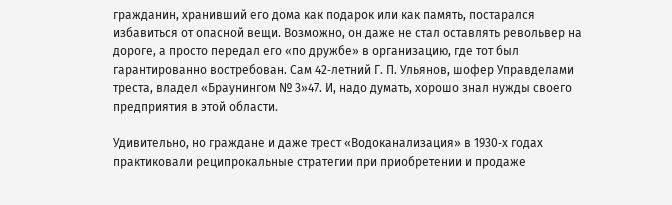гражданин, хранивший его дома как подарок или как память, постарался избавиться от опасной вещи. Возможно, он даже не стал оставлять револьвер на дороге, а просто передал его «по дружбе» в организацию, где тот был гарантированно востребован. Сам 42‑летний Г. П. Ульянов, шофер Управделами треста, владел «Браунингом № 3»47. И, надо думать, хорошо знал нужды своего предприятия в этой области.

Удивительно, но граждане и даже трест «Водоканализация» в 1930‑х годах практиковали реципрокальные стратегии при приобретении и продаже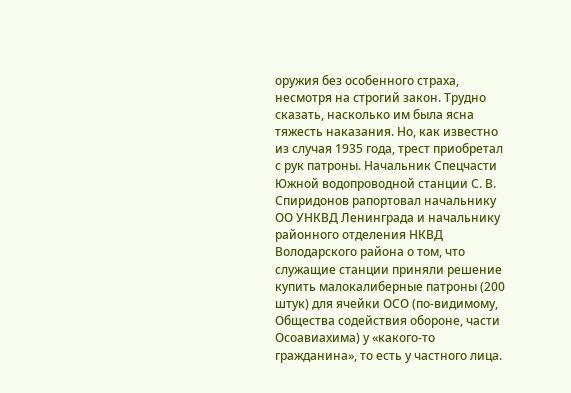оружия без особенного страха, несмотря на строгий закон. Трудно сказать, насколько им была ясна тяжесть наказания. Но, как известно из случая 1935 года, трест приобретал с рук патроны. Начальник Спецчасти Южной водопроводной станции С. В. Спиридонов рапортовал начальнику ОО УНКВД Ленинграда и начальнику районного отделения НКВД Володарского района о том, что служащие станции приняли решение купить малокалиберные патроны (200 штук) для ячейки ОСО (по-видимому, Общества содействия обороне, части Осоавиахима) у «какого-то гражданина», то есть у частного лица.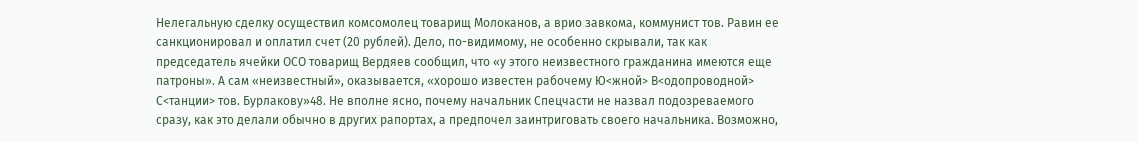Нелегальную сделку осуществил комсомолец товарищ Молоканов, а врио завкома, коммунист тов. Равин ее санкционировал и оплатил счет (20 рублей). Дело, по-видимому, не особенно скрывали, так как председатель ячейки ОСО товарищ Вердяев сообщил, что «у этого неизвестного гражданина имеются еще патроны». А сам «неизвестный», оказывается, «хорошо известен рабочему Ю<жной> В<одопроводной> С<танции> тов. Бурлакову»48. Не вполне ясно, почему начальник Спецчасти не назвал подозреваемого сразу, как это делали обычно в других рапортах, а предпочел заинтриговать своего начальника. Возможно,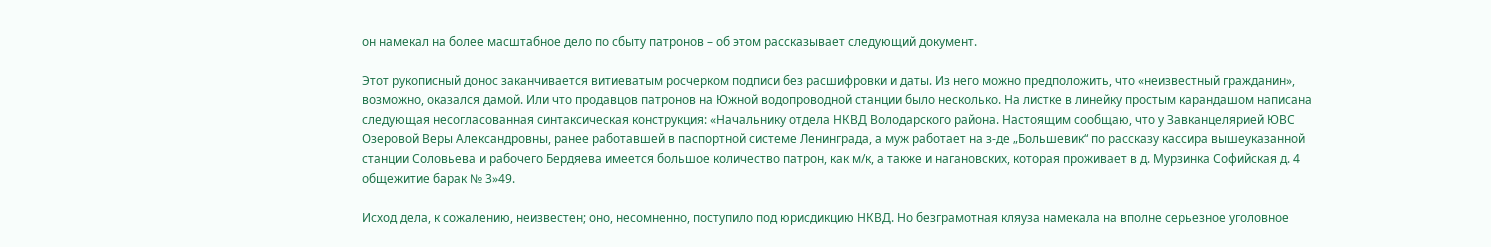он намекал на более масштабное дело по сбыту патронов – об этом рассказывает следующий документ.

Этот рукописный донос заканчивается витиеватым росчерком подписи без расшифровки и даты. Из него можно предположить, что «неизвестный гражданин», возможно, оказался дамой. Или что продавцов патронов на Южной водопроводной станции было несколько. На листке в линейку простым карандашом написана следующая несогласованная синтаксическая конструкция: «Начальнику отдела НКВД Володарского района. Настоящим сообщаю, что у Завканцелярией ЮВС Озеровой Веры Александровны, ранее работавшей в паспортной системе Ленинграда, а муж работает на з-де „Большевик“ по рассказу кассира вышеуказанной станции Соловьева и рабочего Бердяева имеется большое количество патрон, как м/к, а также и нагановских, которая проживает в д. Мурзинка Софийская д. 4 общежитие барак № 3»49.

Исход дела, к сожалению, неизвестен; оно, несомненно, поступило под юрисдикцию НКВД. Но безграмотная кляуза намекала на вполне серьезное уголовное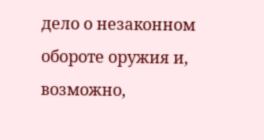дело о незаконном обороте оружия и, возможно,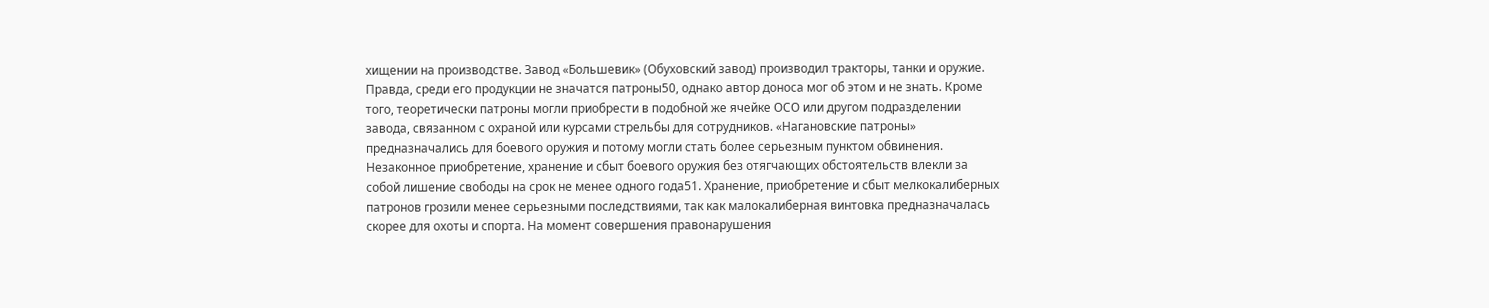хищении на производстве. Завод «Большевик» (Обуховский завод) производил тракторы, танки и оружие. Правда, среди его продукции не значатся патроны50, однако автор доноса мог об этом и не знать. Кроме того, теоретически патроны могли приобрести в подобной же ячейке ОСО или другом подразделении завода, связанном с охраной или курсами стрельбы для сотрудников. «Нагановские патроны» предназначались для боевого оружия и потому могли стать более серьезным пунктом обвинения. Незаконное приобретение, хранение и сбыт боевого оружия без отягчающих обстоятельств влекли за собой лишение свободы на срок не менее одного года51. Хранение, приобретение и сбыт мелкокалиберных патронов грозили менее серьезными последствиями, так как малокалиберная винтовка предназначалась скорее для охоты и спорта. На момент совершения правонарушения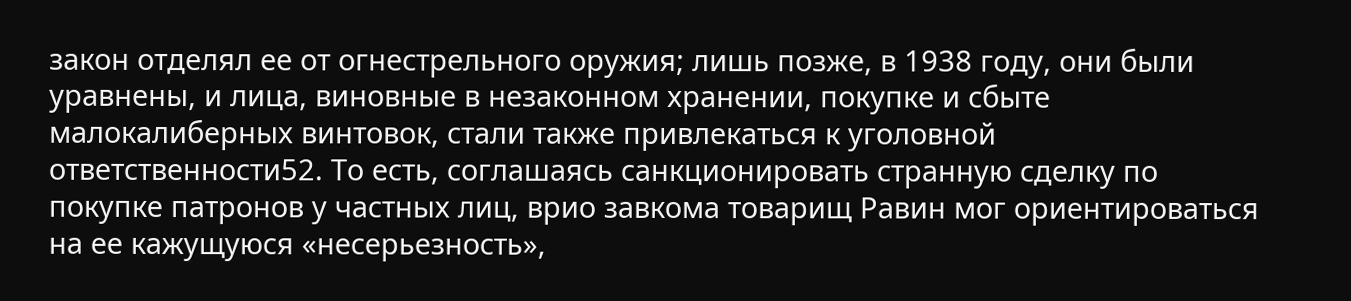закон отделял ее от огнестрельного оружия; лишь позже, в 1938 году, они были уравнены, и лица, виновные в незаконном хранении, покупке и сбыте малокалиберных винтовок, стали также привлекаться к уголовной ответственности52. То есть, соглашаясь санкционировать странную сделку по покупке патронов у частных лиц, врио завкома товарищ Равин мог ориентироваться на ее кажущуюся «несерьезность»,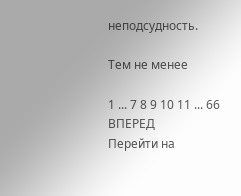неподсудность.

Тем не менее

1 ... 7 8 9 10 11 ... 66 ВПЕРЕД
Перейти на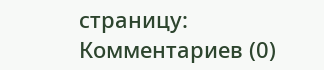страницу:
Комментариев (0)